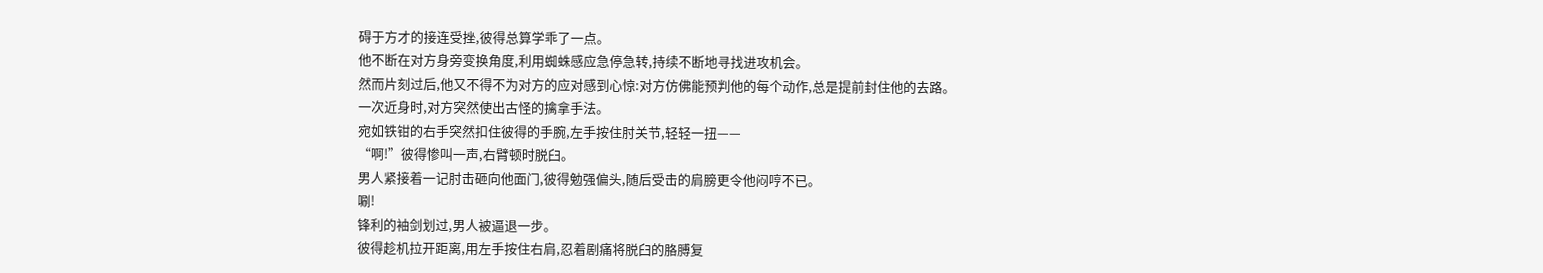碍于方才的接连受挫,彼得总算学乖了一点。
他不断在对方身旁变换角度,利用蜘蛛感应急停急转,持续不断地寻找进攻机会。
然而片刻过后,他又不得不为对方的应对感到心惊:对方仿佛能预判他的每个动作,总是提前封住他的去路。
一次近身时,对方突然使出古怪的擒拿手法。
宛如铁钳的右手突然扣住彼得的手腕,左手按住肘关节,轻轻一扭——
“啊!”彼得惨叫一声,右臂顿时脱臼。
男人紧接着一记肘击砸向他面门,彼得勉强偏头,随后受击的肩膀更令他闷哼不已。
唰!
锋利的袖剑划过,男人被逼退一步。
彼得趁机拉开距离,用左手按住右肩,忍着剧痛将脱臼的胳膊复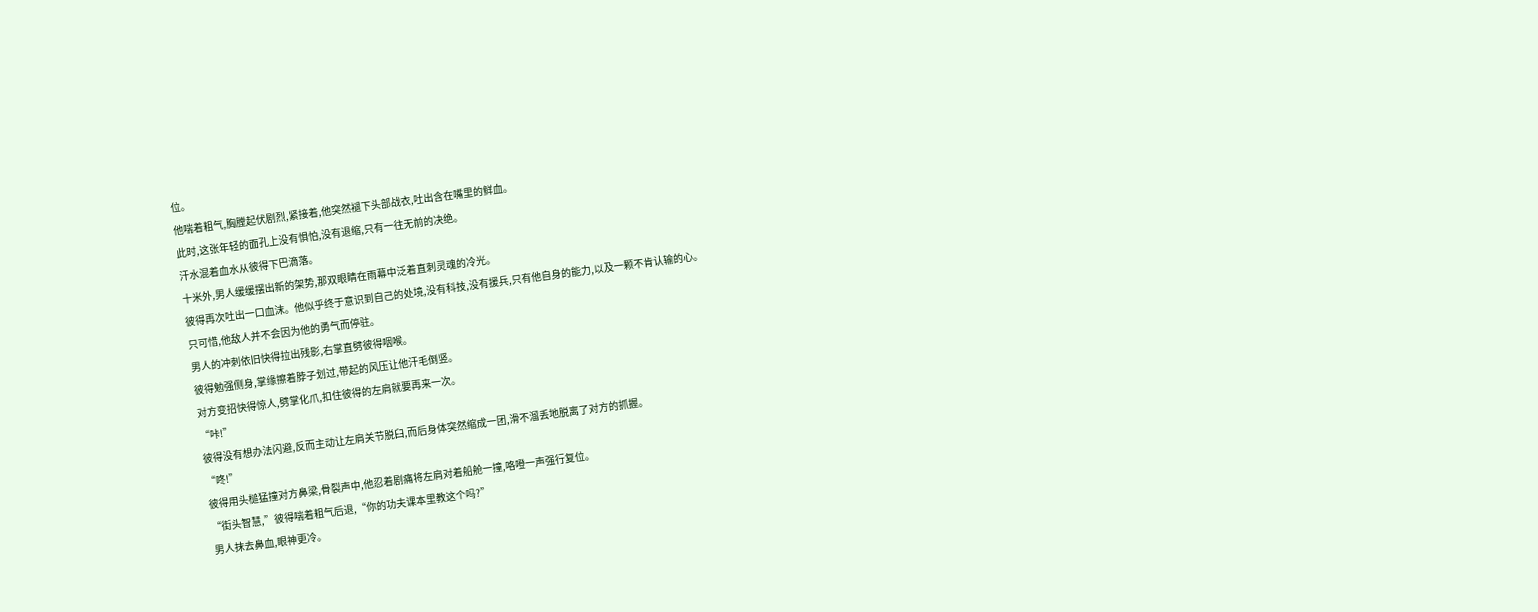位。
他喘着粗气,胸膛起伏剧烈,紧接着,他突然褪下头部战衣,吐出含在嘴里的鲜血。
此时,这张年轻的面孔上没有惧怕,没有退缩,只有一往无前的决绝。
汗水混着血水从彼得下巴滴落。
十米外,男人缓缓摆出新的架势,那双眼睛在雨幕中泛着直刺灵魂的冷光。
彼得再次吐出一口血沫。他似乎终于意识到自己的处境,没有科技,没有援兵,只有他自身的能力,以及一颗不肯认输的心。
只可惜,他敌人并不会因为他的勇气而停驻。
男人的冲刺依旧快得拉出残影,右掌直劈彼得咽喉。
彼得勉强侧身,掌缘擦着脖子划过,带起的风压让他汗毛倒竖。
对方变招快得惊人,劈掌化爪,扣住彼得的左肩就要再来一次。
“咔!”
彼得没有想办法闪避,反而主动让左肩关节脱臼,而后身体突然缩成一团,滑不溜丢地脱离了对方的抓握。
“咚!”
彼得用头槌猛撞对方鼻梁,骨裂声中,他忍着剧痛将左肩对着船舱一撞,咯噔一声强行复位。
“街头智慧,”彼得喘着粗气后退,“你的功夫课本里教这个吗?”
男人抹去鼻血,眼神更冷。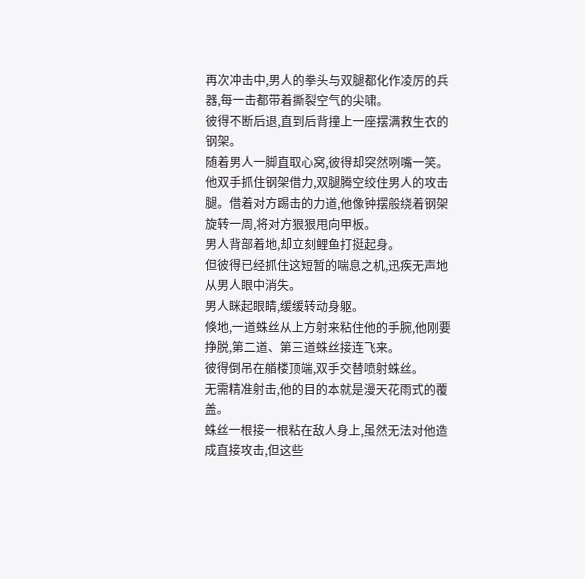再次冲击中,男人的拳头与双腿都化作凌厉的兵器,每一击都带着撕裂空气的尖啸。
彼得不断后退,直到后背撞上一座摆满救生衣的钢架。
随着男人一脚直取心窝,彼得却突然咧嘴一笑。
他双手抓住钢架借力,双腿腾空绞住男人的攻击腿。借着对方踢击的力道,他像钟摆般绕着钢架旋转一周,将对方狠狠甩向甲板。
男人背部着地,却立刻鲤鱼打挺起身。
但彼得已经抓住这短暂的喘息之机,迅疾无声地从男人眼中消失。
男人眯起眼睛,缓缓转动身躯。
倏地,一道蛛丝从上方射来粘住他的手腕,他刚要挣脱,第二道、第三道蛛丝接连飞来。
彼得倒吊在艏楼顶端,双手交替喷射蛛丝。
无需精准射击,他的目的本就是漫天花雨式的覆盖。
蛛丝一根接一根粘在敌人身上,虽然无法对他造成直接攻击,但这些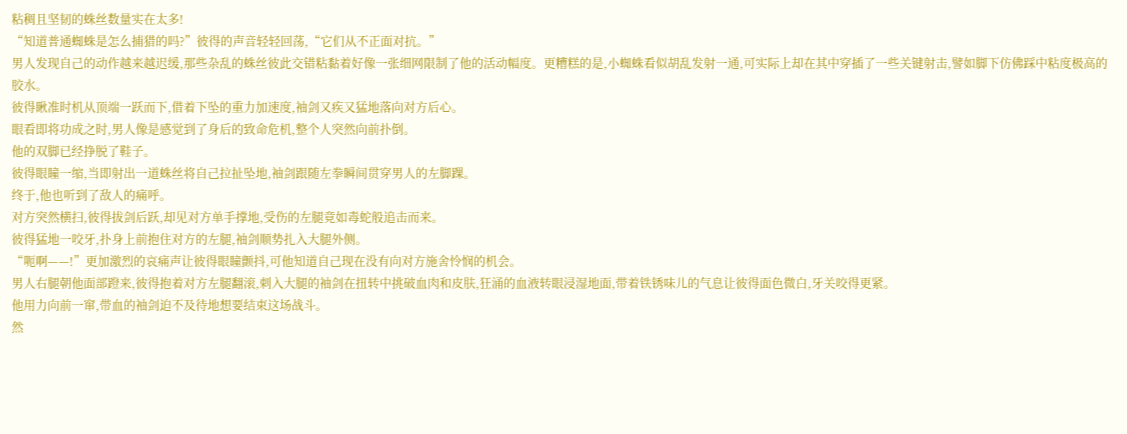粘稠且坚韧的蛛丝数量实在太多!
“知道普通蜘蛛是怎么捕猎的吗?”彼得的声音轻轻回荡,“它们从不正面对抗。”
男人发现自己的动作越来越迟缓,那些杂乱的蛛丝彼此交错粘黏着好像一张细网限制了他的活动幅度。更糟糕的是,小蜘蛛看似胡乱发射一通,可实际上却在其中穿插了一些关键射击,譬如脚下仿佛踩中粘度极高的胶水。
彼得瞅准时机从顶端一跃而下,借着下坠的重力加速度,袖剑又疾又猛地落向对方后心。
眼看即将功成之时,男人像是感觉到了身后的致命危机,整个人突然向前扑倒。
他的双脚已经挣脱了鞋子。
彼得眼瞳一缩,当即射出一道蛛丝将自己拉扯坠地,袖剑跟随左拳瞬间贯穿男人的左脚踝。
终于,他也听到了敌人的痛呼。
对方突然横扫,彼得拔剑后跃,却见对方单手撑地,受伤的左腿竟如毒蛇般追击而来。
彼得猛地一咬牙,扑身上前抱住对方的左腿,袖剑顺势扎入大腿外侧。
“呃啊——!”更加激烈的哀痛声让彼得眼瞳颤抖,可他知道自己现在没有向对方施舍怜悯的机会。
男人右腿朝他面部蹬来,彼得抱着对方左腿翻滚,刺入大腿的袖剑在扭转中挑破血肉和皮肤,狂涌的血液转眼浸湿地面,带着铁锈味儿的气息让彼得面色微白,牙关咬得更紧。
他用力向前一窜,带血的袖剑迫不及待地想要结束这场战斗。
然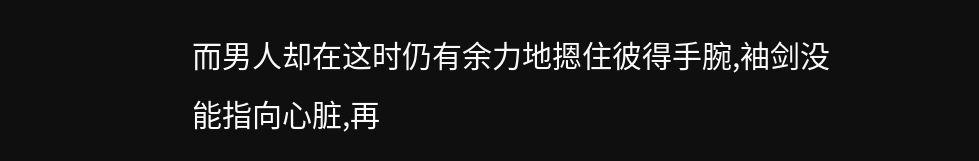而男人却在这时仍有余力地摁住彼得手腕,袖剑没能指向心脏,再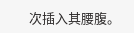次插入其腰腹。